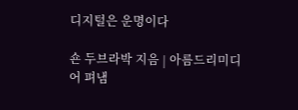디지털은 운명이다

숀 두브라박 지음 | 아름드리미디어 펴냄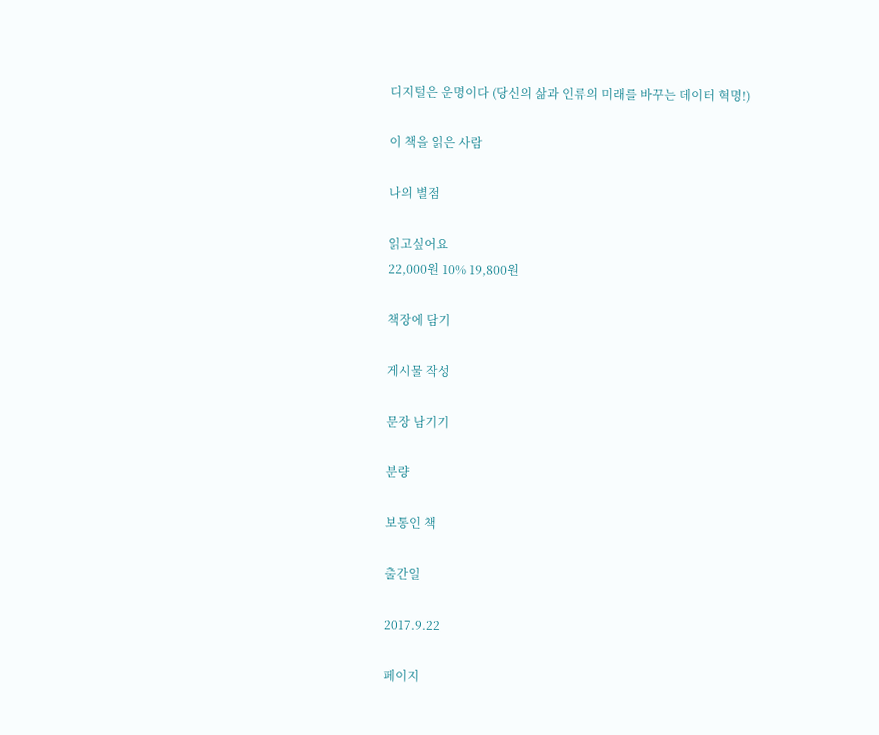디지털은 운명이다 (당신의 삶과 인류의 미래를 바꾸는 데이터 혁명!)

이 책을 읽은 사람

나의 별점

읽고싶어요
22,000원 10% 19,800원

책장에 담기

게시물 작성

문장 남기기

분량

보통인 책

출간일

2017.9.22

페이지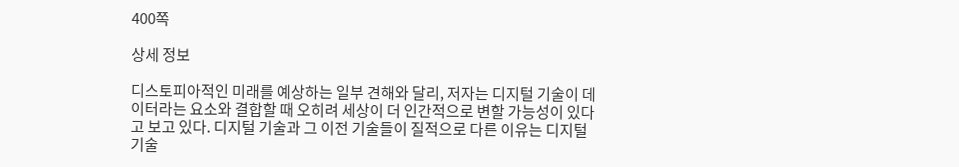400쪽

상세 정보

디스토피아적인 미래를 예상하는 일부 견해와 달리, 저자는 디지털 기술이 데이터라는 요소와 결합할 때 오히려 세상이 더 인간적으로 변할 가능성이 있다고 보고 있다. 디지털 기술과 그 이전 기술들이 질적으로 다른 이유는 디지털 기술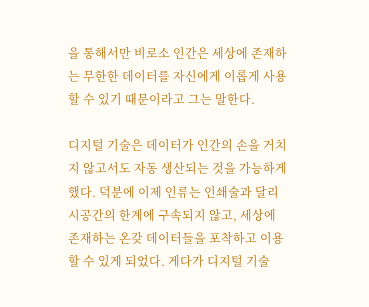을 통해서만 비로소 인간은 세상에 존재하는 무한한 데이터를 자신에게 이롭게 사용할 수 있기 때문이라고 그는 말한다.

디지털 기술은 데이터가 인간의 손을 거치지 않고서도 자동 생산되는 것을 가능하게 했다. 덕분에 이제 인류는 인쇄술과 달리 시공간의 한계에 구속되지 않고, 세상에 존재하는 온갖 데이터들을 포착하고 이용할 수 있게 되었다. 게다가 디지털 기술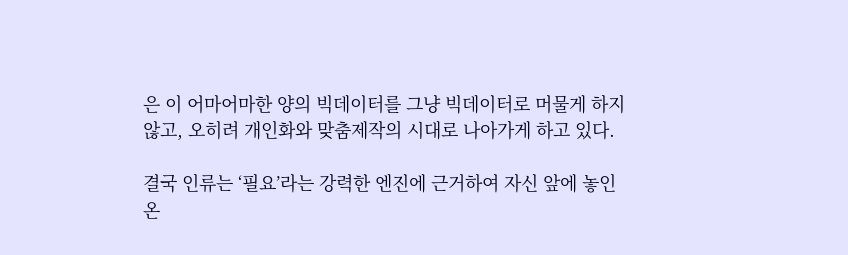은 이 어마어마한 양의 빅데이터를 그냥 빅데이터로 머물게 하지 않고, 오히려 개인화와 맞춤제작의 시대로 나아가게 하고 있다.

결국 인류는 ‘필요’라는 강력한 엔진에 근거하여 자신 앞에 놓인 온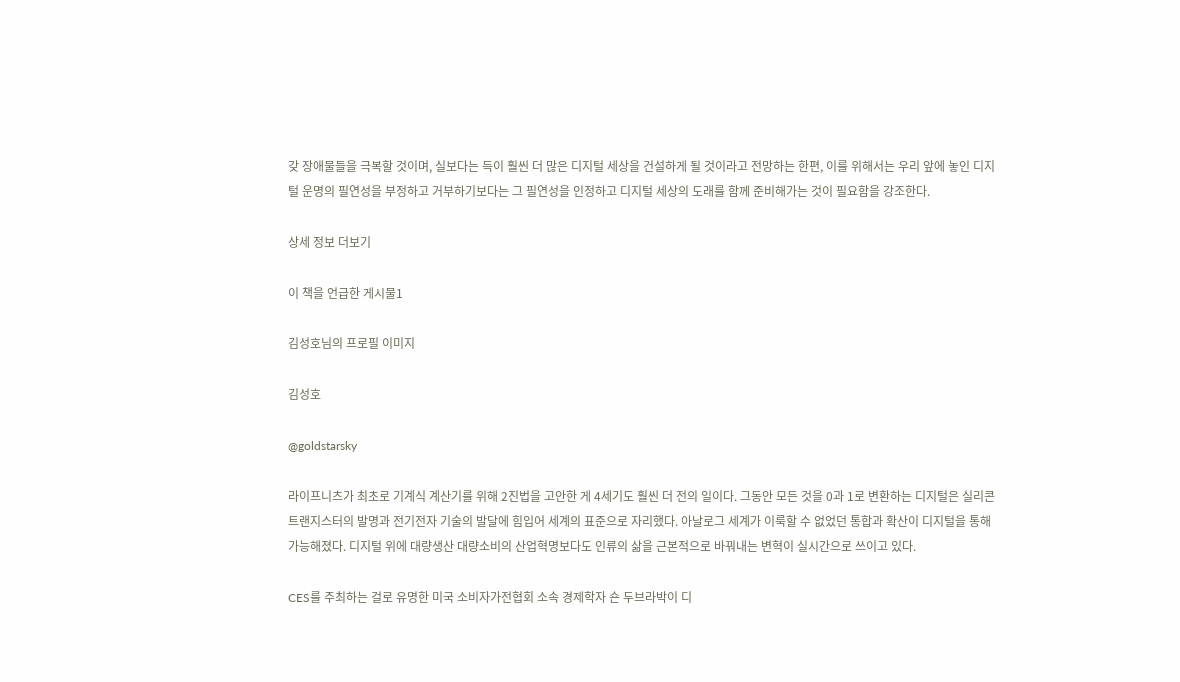갖 장애물들을 극복할 것이며, 실보다는 득이 훨씬 더 많은 디지털 세상을 건설하게 될 것이라고 전망하는 한편, 이를 위해서는 우리 앞에 놓인 디지털 운명의 필연성을 부정하고 거부하기보다는 그 필연성을 인정하고 디지털 세상의 도래를 함께 준비해가는 것이 필요함을 강조한다.

상세 정보 더보기

이 책을 언급한 게시물1

김성호님의 프로필 이미지

김성호

@goldstarsky

라이프니츠가 최초로 기계식 계산기를 위해 2진법을 고안한 게 4세기도 훨씬 더 전의 일이다. 그동안 모든 것을 0과 1로 변환하는 디지털은 실리콘 트랜지스터의 발명과 전기전자 기술의 발달에 힘입어 세계의 표준으로 자리했다. 아날로그 세계가 이룩할 수 없었던 통합과 확산이 디지털을 통해 가능해졌다. 디지털 위에 대량생산 대량소비의 산업혁명보다도 인류의 삶을 근본적으로 바꿔내는 변혁이 실시간으로 쓰이고 있다.

CES를 주최하는 걸로 유명한 미국 소비자가전협회 소속 경제학자 숀 두브라박이 디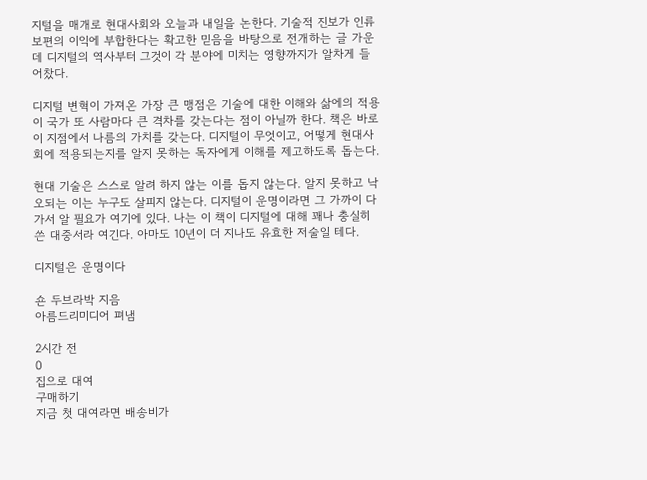지털을 매개로 현대사회와 오늘과 내일을 논한다. 기술적 진보가 인류 보편의 이익에 부합한다는 확고한 믿음을 바탕으로 전개하는 글 가운데 디지털의 역사부터 그것이 각 분야에 미치는 영향까지가 알차게 들어찼다.

디지털 변혁이 가져온 가장 큰 맹점은 기술에 대한 이해와 삶에의 적용이 국가 또 사람마다 큰 격차를 갖는다는 점이 아닐까 한다. 책은 바로 이 지점에서 나름의 가치를 갖는다. 디지털이 무엇이고, 어떻게 현대사회에 적용되는지를 알지 못하는 독자에게 이해를 제고하도록 돕는다.

현대 기술은 스스로 알려 하지 않는 이를 돕지 않는다. 알지 못하고 낙오되는 이는 누구도 살피지 않는다. 디지털이 운명이라면 그 가까이 다가서 알 필요가 여기에 있다. 나는 이 책이 디지털에 대해 꽤나 충실히 쓴 대중서라 여긴다. 아마도 10년이 더 지나도 유효한 저술일 테다.

디지털은 운명이다

숀 두브라박 지음
아름드리미디어 펴냄

2시간 전
0
집으로 대여
구매하기
지금 첫 대여라면 배송비가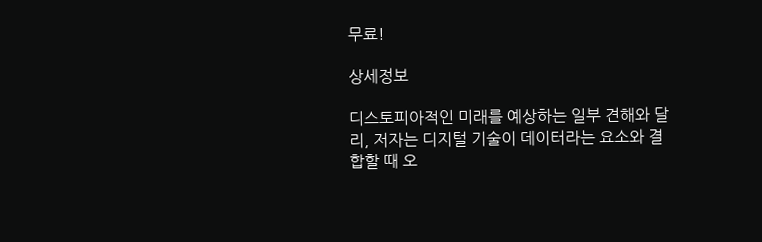무료!

상세정보

디스토피아적인 미래를 예상하는 일부 견해와 달리, 저자는 디지털 기술이 데이터라는 요소와 결합할 때 오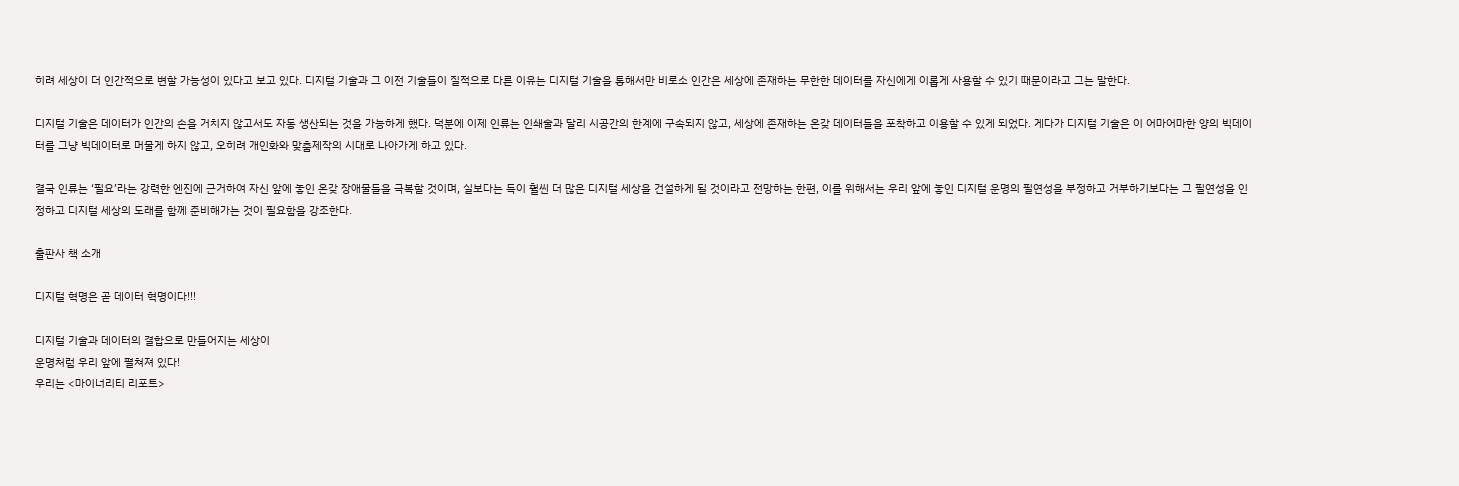히려 세상이 더 인간적으로 변할 가능성이 있다고 보고 있다. 디지털 기술과 그 이전 기술들이 질적으로 다른 이유는 디지털 기술을 통해서만 비로소 인간은 세상에 존재하는 무한한 데이터를 자신에게 이롭게 사용할 수 있기 때문이라고 그는 말한다.

디지털 기술은 데이터가 인간의 손을 거치지 않고서도 자동 생산되는 것을 가능하게 했다. 덕분에 이제 인류는 인쇄술과 달리 시공간의 한계에 구속되지 않고, 세상에 존재하는 온갖 데이터들을 포착하고 이용할 수 있게 되었다. 게다가 디지털 기술은 이 어마어마한 양의 빅데이터를 그냥 빅데이터로 머물게 하지 않고, 오히려 개인화와 맞춤제작의 시대로 나아가게 하고 있다.

결국 인류는 ‘필요’라는 강력한 엔진에 근거하여 자신 앞에 놓인 온갖 장애물들을 극복할 것이며, 실보다는 득이 훨씬 더 많은 디지털 세상을 건설하게 될 것이라고 전망하는 한편, 이를 위해서는 우리 앞에 놓인 디지털 운명의 필연성을 부정하고 거부하기보다는 그 필연성을 인정하고 디지털 세상의 도래를 함께 준비해가는 것이 필요함을 강조한다.

출판사 책 소개

디지털 혁명은 곧 데이터 혁명이다!!!

디지털 기술과 데이터의 결합으로 만들어지는 세상이
운명처럼 우리 앞에 펼쳐져 있다!
우리는 <마이너리티 리포트>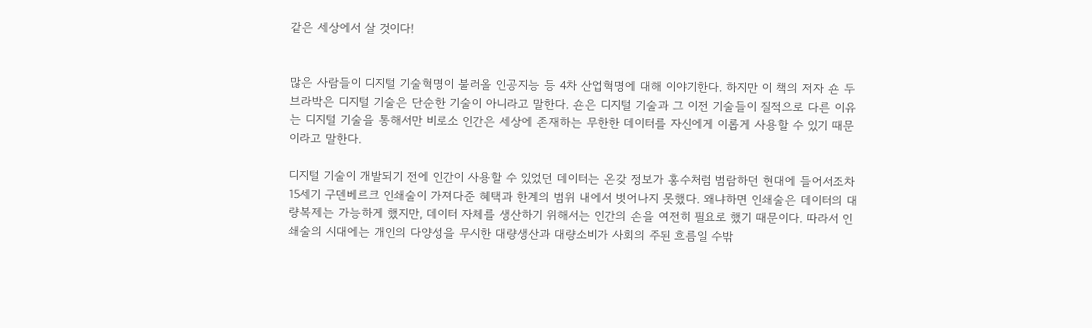같은 세상에서 살 것이다!


많은 사람들이 디지털 기술혁명이 불러올 인공지능 등 4차 산업혁명에 대해 이야기한다. 하지만 이 책의 저자 숀 두브라박은 디지털 기술은 단순한 기술이 아니라고 말한다. 숀은 디지털 기술과 그 이전 기술들이 질적으로 다른 이유는 디지털 기술을 통해서만 비로소 인간은 세상에 존재하는 무한한 데이터를 자신에게 이롭게 사용할 수 있기 때문이라고 말한다.

디지털 기술이 개발되기 전에 인간이 사용할 수 있었던 데이터는 온갖 정보가 홍수처럼 범람하던 현대에 들어서조차 15세기 구덴베르크 인쇄술이 가져다준 혜택과 한계의 범위 내에서 벗어나지 못했다. 왜냐하면 인쇄술은 데이터의 대량복제는 가능하게 했지만, 데이터 자체를 생산하기 위해서는 인간의 손을 여전히 필요로 했기 때문이다. 따라서 인쇄술의 시대에는 개인의 다양성을 무시한 대량생산과 대량소비가 사회의 주된 흐름일 수밖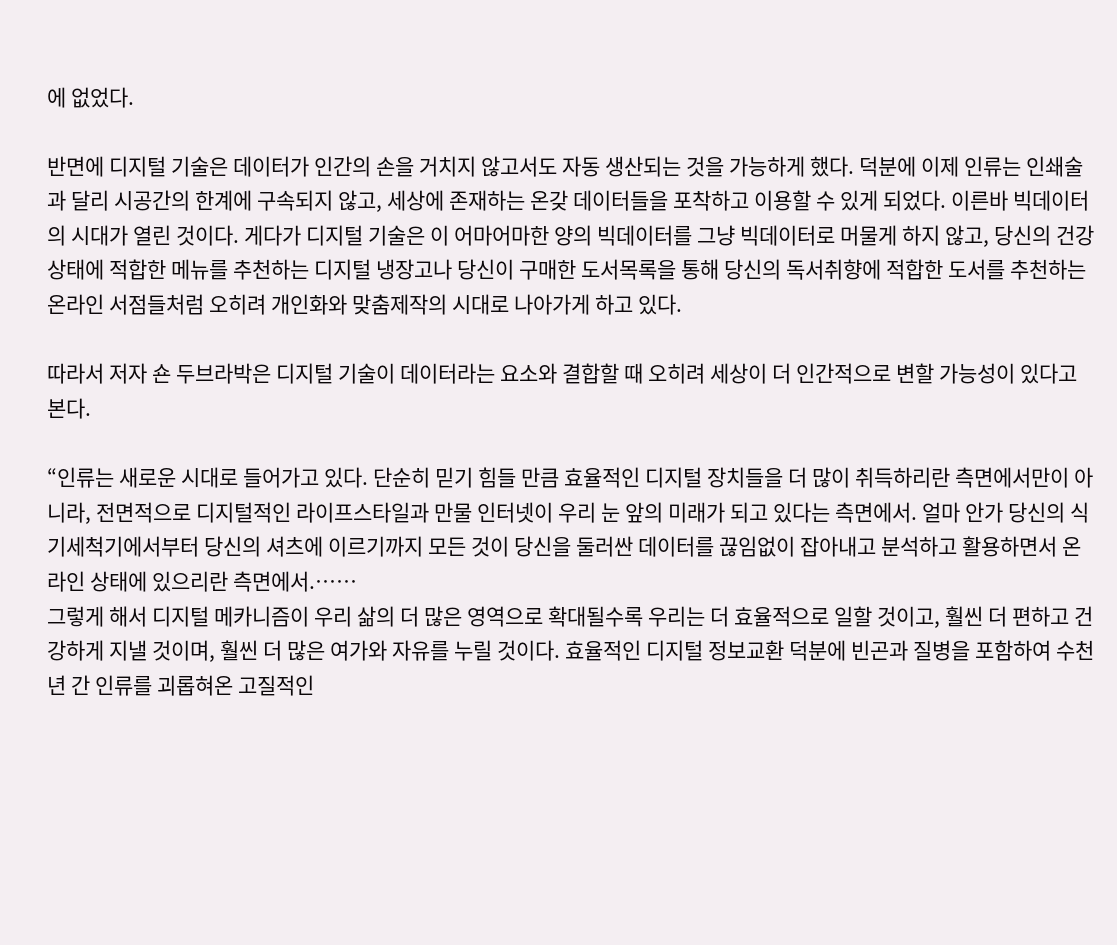에 없었다.

반면에 디지털 기술은 데이터가 인간의 손을 거치지 않고서도 자동 생산되는 것을 가능하게 했다. 덕분에 이제 인류는 인쇄술과 달리 시공간의 한계에 구속되지 않고, 세상에 존재하는 온갖 데이터들을 포착하고 이용할 수 있게 되었다. 이른바 빅데이터의 시대가 열린 것이다. 게다가 디지털 기술은 이 어마어마한 양의 빅데이터를 그냥 빅데이터로 머물게 하지 않고, 당신의 건강상태에 적합한 메뉴를 추천하는 디지털 냉장고나 당신이 구매한 도서목록을 통해 당신의 독서취향에 적합한 도서를 추천하는 온라인 서점들처럼 오히려 개인화와 맞춤제작의 시대로 나아가게 하고 있다.

따라서 저자 숀 두브라박은 디지털 기술이 데이터라는 요소와 결합할 때 오히려 세상이 더 인간적으로 변할 가능성이 있다고 본다.

“인류는 새로운 시대로 들어가고 있다. 단순히 믿기 힘들 만큼 효율적인 디지털 장치들을 더 많이 취득하리란 측면에서만이 아니라, 전면적으로 디지털적인 라이프스타일과 만물 인터넷이 우리 눈 앞의 미래가 되고 있다는 측면에서. 얼마 안가 당신의 식기세척기에서부터 당신의 셔츠에 이르기까지 모든 것이 당신을 둘러싼 데이터를 끊임없이 잡아내고 분석하고 활용하면서 온라인 상태에 있으리란 측면에서.……
그렇게 해서 디지털 메카니즘이 우리 삶의 더 많은 영역으로 확대될수록 우리는 더 효율적으로 일할 것이고, 훨씬 더 편하고 건강하게 지낼 것이며, 훨씬 더 많은 여가와 자유를 누릴 것이다. 효율적인 디지털 정보교환 덕분에 빈곤과 질병을 포함하여 수천 년 간 인류를 괴롭혀온 고질적인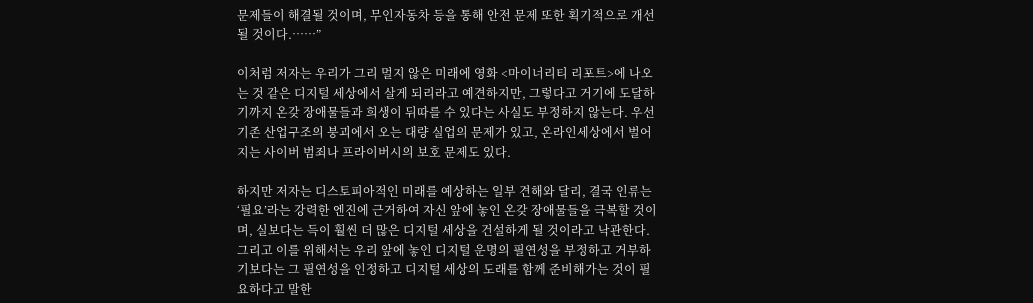문제들이 해결될 것이며, 무인자동차 등을 통해 안전 문제 또한 획기적으로 개선될 것이다.……”

이처럼 저자는 우리가 그리 멀지 않은 미래에 영화 <마이너리티 리포트>에 나오는 것 같은 디지털 세상에서 살게 되리라고 예견하지만, 그렇다고 거기에 도달하기까지 온갖 장애물들과 희생이 뒤따를 수 있다는 사실도 부정하지 않는다. 우선 기존 산업구조의 붕괴에서 오는 대량 실업의 문제가 있고, 온라인세상에서 벌어지는 사이버 범죄나 프라이버시의 보호 문제도 있다.

하지만 저자는 디스토피아적인 미래를 예상하는 일부 견해와 달리, 결국 인류는 ‘필요’라는 강력한 엔진에 근거하여 자신 앞에 놓인 온갖 장애물들을 극복할 것이며, 실보다는 득이 훨씬 더 많은 디지털 세상을 건설하게 될 것이라고 낙관한다. 그리고 이를 위해서는 우리 앞에 놓인 디지털 운명의 필연성을 부정하고 거부하기보다는 그 필연성을 인정하고 디지털 세상의 도래를 함께 준비해가는 것이 필요하다고 말한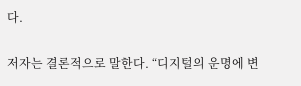다.

저자는 결론적으로 말한다. “디지털의 운명에 변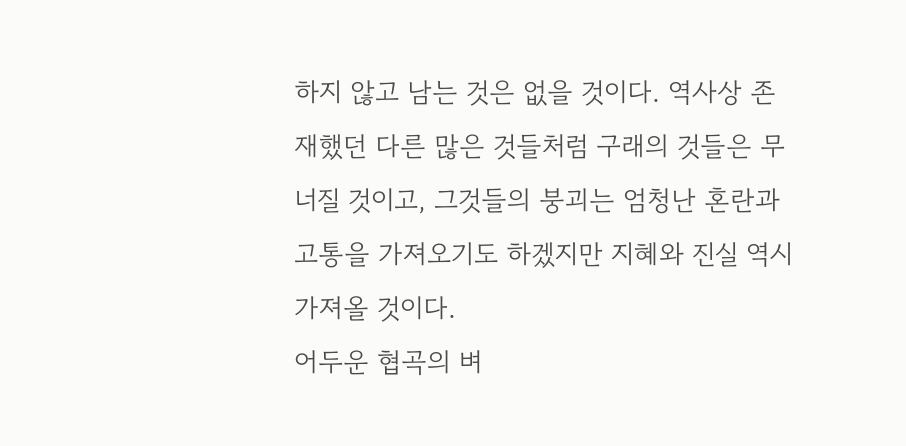하지 않고 남는 것은 없을 것이다. 역사상 존재했던 다른 많은 것들처럼 구래의 것들은 무너질 것이고, 그것들의 붕괴는 엄청난 혼란과 고통을 가져오기도 하겠지만 지혜와 진실 역시 가져올 것이다.
어두운 협곡의 벼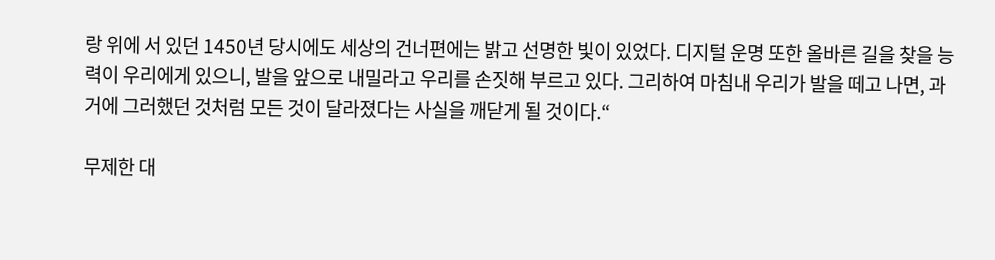랑 위에 서 있던 1450년 당시에도 세상의 건너편에는 밝고 선명한 빛이 있었다. 디지털 운명 또한 올바른 길을 찾을 능력이 우리에게 있으니, 발을 앞으로 내밀라고 우리를 손짓해 부르고 있다. 그리하여 마침내 우리가 발을 떼고 나면, 과거에 그러했던 것처럼 모든 것이 달라졌다는 사실을 깨닫게 될 것이다.“

무제한 대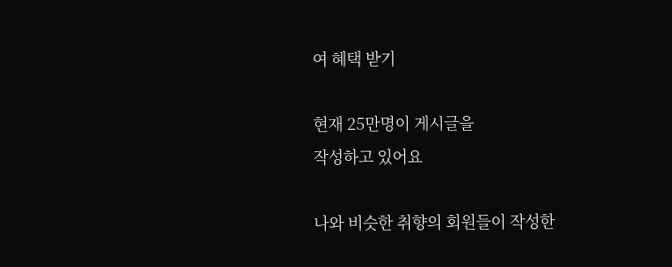여 혜택 받기

현재 25만명이 게시글을
작성하고 있어요

나와 비슷한 취향의 회원들이 작성한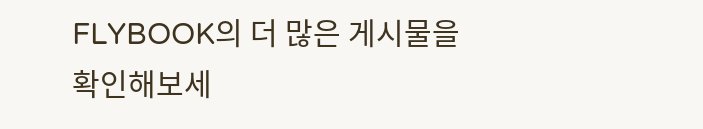FLYBOOK의 더 많은 게시물을 확인해보세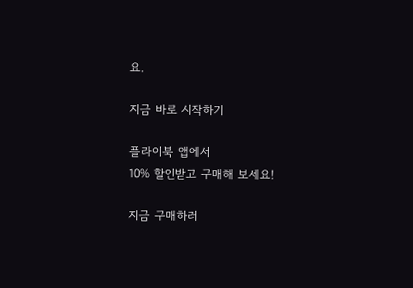요.

지금 바로 시작하기

플라이북 앱에서
10% 할인받고 구매해 보세요!

지금 구매하러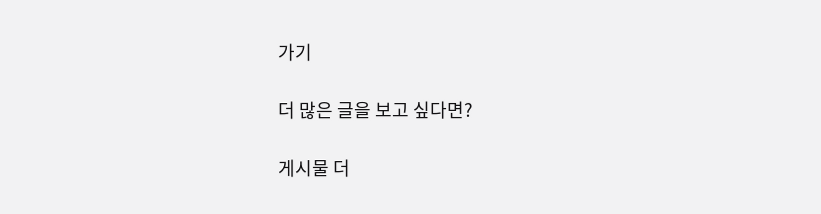가기

더 많은 글을 보고 싶다면?

게시물 더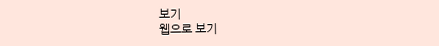보기
웹으로 보기